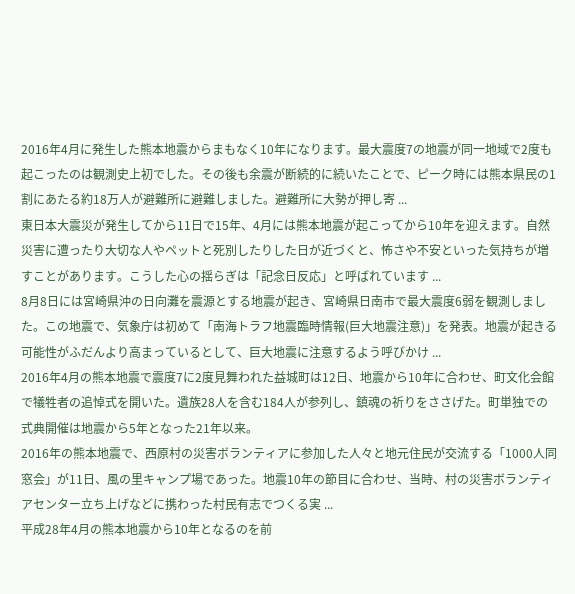2016年4月に発生した熊本地震からまもなく10年になります。最大震度7の地震が同一地域で2度も起こったのは観測史上初でした。その後も余震が断続的に続いたことで、ピーク時には熊本県民の1割にあたる約18万人が避難所に避難しました。避難所に大勢が押し寄 ...
東日本大震災が発生してから11日で15年、4月には熊本地震が起こってから10年を迎えます。自然災害に遭ったり大切な人やペットと死別したりした日が近づくと、怖さや不安といった気持ちが増すことがあります。こうした心の揺らぎは「記念日反応」と呼ばれています ...
8月8日には宮崎県沖の日向灘を震源とする地震が起き、宮崎県日南市で最大震度6弱を観測しました。この地震で、気象庁は初めて「南海トラフ地震臨時情報(巨大地震注意)」を発表。地震が起きる可能性がふだんより高まっているとして、巨大地震に注意するよう呼びかけ ...
2016年4月の熊本地震で震度7に2度見舞われた益城町は12日、地震から10年に合わせ、町文化会館で犠牲者の追悼式を開いた。遺族28人を含む184人が参列し、鎮魂の祈りをささげた。町単独での式典開催は地震から5年となった21年以来。
2016年の熊本地震で、西原村の災害ボランティアに参加した人々と地元住民が交流する「1000人同窓会」が11日、風の里キャンプ場であった。地震10年の節目に合わせ、当時、村の災害ボランティアセンター立ち上げなどに携わった村民有志でつくる実 ...
平成28年4月の熊本地震から10年となるのを前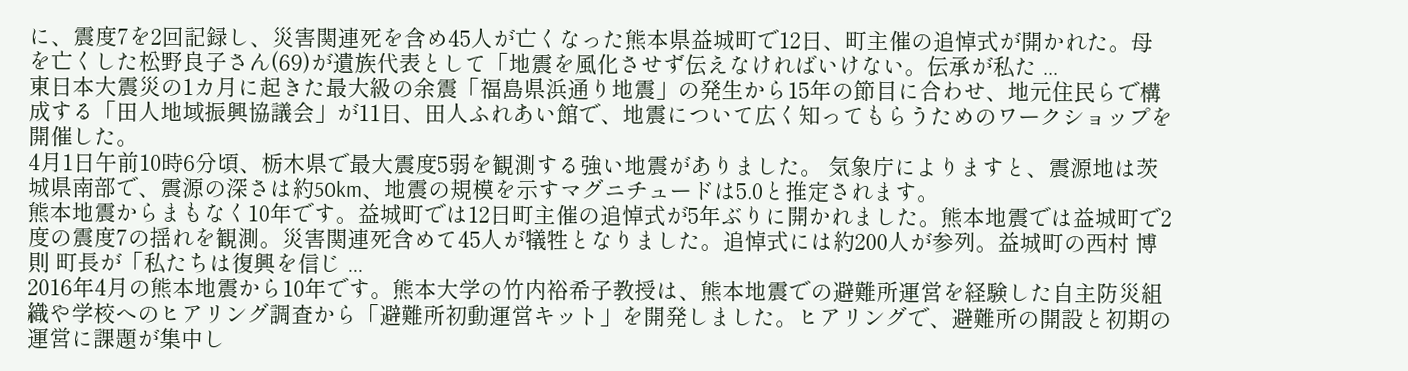に、震度7を2回記録し、災害関連死を含め45人が亡くなった熊本県益城町で12日、町主催の追悼式が開かれた。母を亡くした松野良子さん(69)が遺族代表として「地震を風化させず伝えなければいけない。伝承が私た ...
東日本大震災の1カ月に起きた最大級の余震「福島県浜通り地震」の発生から15年の節目に合わせ、地元住民らで構成する「田人地域振興協議会」が11日、田人ふれあい館で、地震について広く知ってもらうためのワークショップを開催した。
4月1日午前10時6分頃、栃木県で最大震度5弱を観測する強い地震がありました。 気象庁によりますと、震源地は茨城県南部で、震源の深さは約50km、地震の規模を示すマグニチュードは5.0と推定されます。
熊本地震からまもなく10年です。益城町では12日町主催の追悼式が5年ぶりに開かれました。熊本地震では益城町で2度の震度7の揺れを観測。災害関連死含めて45人が犠牲となりました。追悼式には約200人が参列。益城町の西村 博則 町長が「私たちは復興を信じ ...
2016年4月の熊本地震から10年です。熊本大学の竹内裕希子教授は、熊本地震での避難所運営を経験した自主防災組織や学校へのヒアリング調査から「避難所初動運営キット」を開発しました。ヒアリングで、避難所の開設と初期の運営に課題が集中し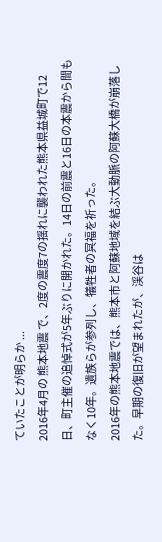ていたことが明らか ...
2016年4月の 熊本地震 で、2度の震度7の揺れに襲われた熊本県益城町で12日、町主催の追悼式が5年ぶりに開かれた。14日の前震と16日の本震から間もなく10年。遺族らが参列し、犠牲者の冥福を祈った。
2016年の熊本地震では、熊本市と阿蘇地域を結ぶ大動脈の阿蘇大橋が崩落した。早期の復旧が望まれたが、渓谷は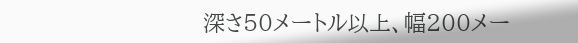深さ50メートル以上、幅200メー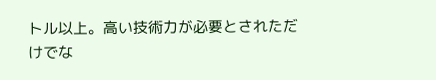トル以上。高い技術力が必要とされただけでな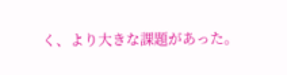く、より大きな課題があった。